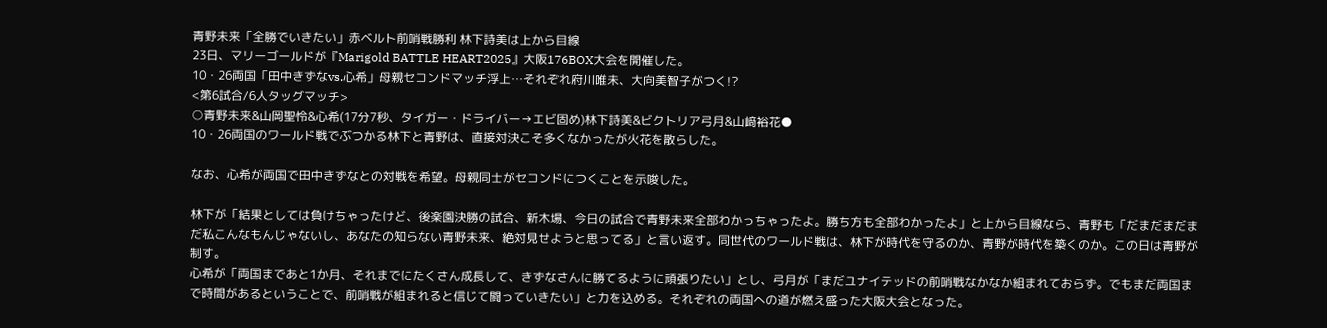青野未来「全勝でいきたい」赤ベルト前哨戦勝利 林下詩美は上から目線
23日、マリーゴールドが『Marigold BATTLE HEART2025』大阪176BOX大会を開催した。
10・26両国「田中きずなvs.心希」母親セコンドマッチ浮上…それぞれ府川唯未、大向美智子がつく!?
<第6試合/6人タッグマッチ>
○青野未来&山岡聖怜&心希(17分7秒、タイガー・ドライバー→エビ固め)林下詩美&ビクトリア弓月&山﨑裕花●
10・26両国のワールド戦でぶつかる林下と青野は、直接対決こそ多くなかったが火花を散らした。

なお、心希が両国で田中きずなとの対戦を希望。母親同士がセコンドにつくことを示唆した。

林下が「結果としては負けちゃったけど、後楽園決勝の試合、新木場、今日の試合で青野未来全部わかっちゃったよ。勝ち方も全部わかったよ」と上から目線なら、青野も「だまだまだまだ私こんなもんじゃないし、あなたの知らない青野未来、絶対見せようと思ってる」と言い返す。同世代のワールド戦は、林下が時代を守るのか、青野が時代を築くのか。この日は青野が制す。
心希が「両国まであと1か月、それまでにたくさん成長して、きずなさんに勝てるように頑張りたい」とし、弓月が「まだユナイテッドの前哨戦なかなか組まれておらず。でもまだ両国まで時間があるということで、前哨戦が組まれると信じて闘っていきたい」と力を込める。それぞれの両国への道が燃え盛った大阪大会となった。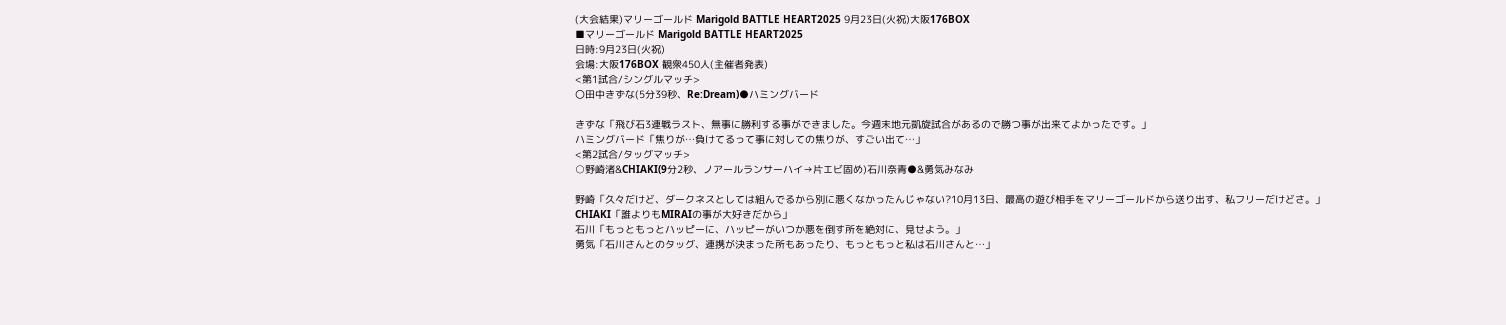(大会結果)マリーゴールド Marigold BATTLE HEART2025 9月23日(火祝)大阪176BOX
■マリーゴールド Marigold BATTLE HEART2025
日時:9月23日(火祝)
会場:大阪176BOX 観衆450人(主催者発表)
<第1試合/シングルマッチ>
〇田中きずな(5分39秒、Re:Dream)●ハミングバード

きずな「飛び石3連戦ラスト、無事に勝利する事ができました。今週末地元凱旋試合があるので勝つ事が出来てよかったです。」
ハミングバード「焦りが…負けてるって事に対しての焦りが、すごい出て…」
<第2試合/タッグマッチ>
○野崎渚&CHIAKI(9分2秒、ノアールランサーハイ→片エビ固め)石川奈青●&勇気みなみ

野崎「久々だけど、ダークネスとしては組んでるから別に悪くなかったんじゃない?10月13日、最高の遊び相手をマリーゴールドから送り出す、私フリーだけどさ。」
CHIAKI「誰よりもMIRAIの事が大好きだから」
石川「もっともっとハッピーに、ハッピーがいつか悪を倒す所を絶対に、見せよう。」
勇気「石川さんとのタッグ、連携が決まった所もあったり、もっともっと私は石川さんと…」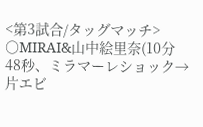<第3試合/タッグマッチ>
○MIRAI&山中絵里奈(10分48秒、ミラマーレショック→片エビ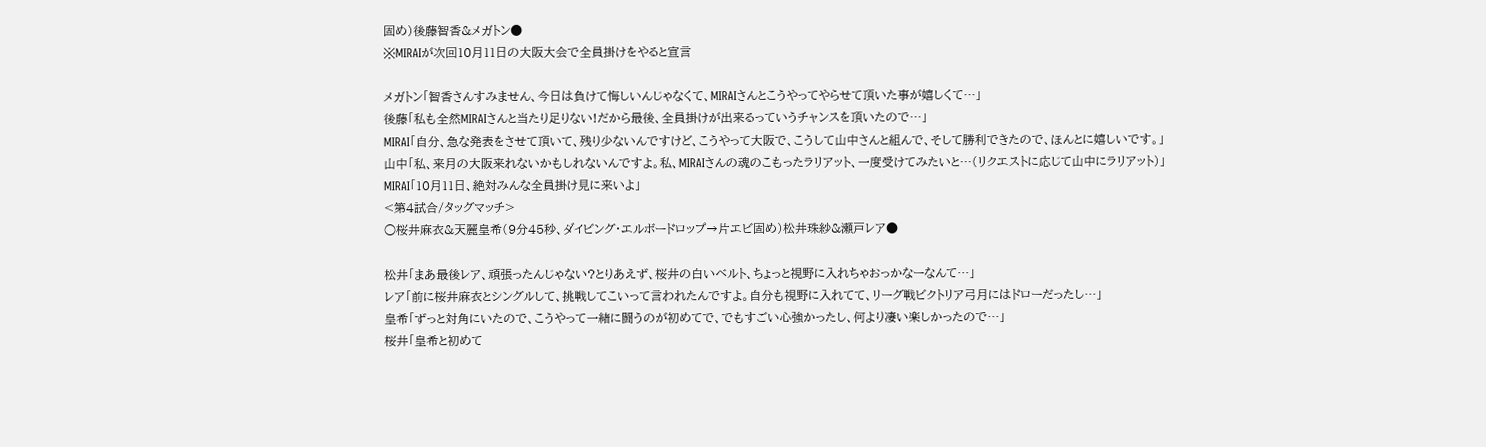固め)後藤智香&メガトン●
※MIRAIが次回10月11日の大阪大会で全員掛けをやると宣言

メガトン「智香さんすみません、今日は負けて悔しいんじゃなくて、MIRAIさんとこうやってやらせて頂いた事が嬉しくて…」
後藤「私も全然MIRAIさんと当たり足りない!だから最後、全員掛けが出来るっていうチャンスを頂いたので…」
MIRAI「自分、急な発表をさせて頂いて、残り少ないんですけど、こうやって大阪で、こうして山中さんと組んで、そして勝利できたので、ほんとに嬉しいです。」
山中「私、来月の大阪来れないかもしれないんですよ。私、MIRAIさんの魂のこもったラリアット、一度受けてみたいと…(リクエストに応じて山中にラリアット)」
MIRAI「10月11日、絶対みんな全員掛け見に来いよ」
<第4試合/タッグマッチ>
○桜井麻衣&天麗皇希(9分45秒、ダイビング・エルボードロップ→片エビ固め)松井珠紗&瀬戸レア●

松井「まあ最後レア、頑張ったんじゃない?とりあえず、桜井の白いベルト、ちょっと視野に入れちゃおっかなーなんて…」
レア「前に桜井麻衣とシングルして、挑戦してこいって言われたんですよ。自分も視野に入れてて、リーグ戦ビクトリア弓月にはドローだったし…」
皇希「ずっと対角にいたので、こうやって一緒に闘うのが初めてで、でもすごい心強かったし、何より凄い楽しかったので…」
桜井「皇希と初めて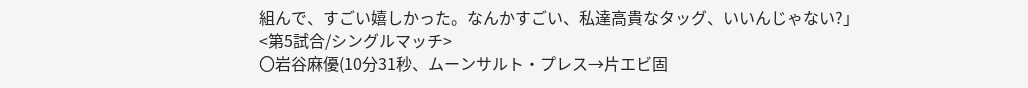組んで、すごい嬉しかった。なんかすごい、私達高貴なタッグ、いいんじゃない?」
<第5試合/シングルマッチ>
〇岩谷麻優(10分31秒、ムーンサルト・プレス→片エビ固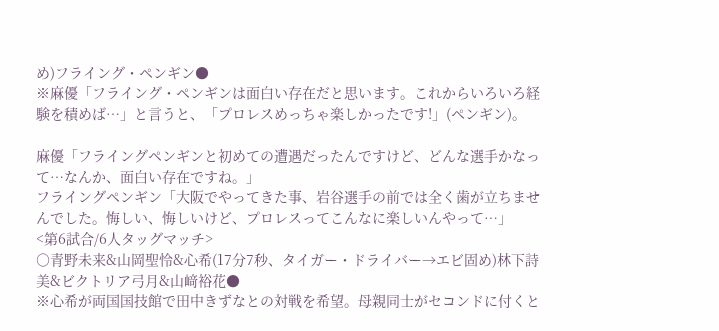め)フライング・ペンギン●
※麻優「フライング・ペンギンは面白い存在だと思います。これからいろいろ経験を積めば…」と言うと、「プロレスめっちゃ楽しかったです!」(ペンギン)。

麻優「フライングペンギンと初めての遭遇だったんですけど、どんな選手かなって…なんか、面白い存在ですね。」
フライングペンギン「大阪でやってきた事、岩谷選手の前では全く歯が立ちませんでした。悔しい、悔しいけど、プロレスってこんなに楽しいんやって…」
<第6試合/6人タッグマッチ>
○青野未来&山岡聖怜&心希(17分7秒、タイガー・ドライバー→エビ固め)林下詩美&ビクトリア弓月&山﨑裕花●
※心希が両国国技館で田中きずなとの対戦を希望。母親同士がセコンドに付くと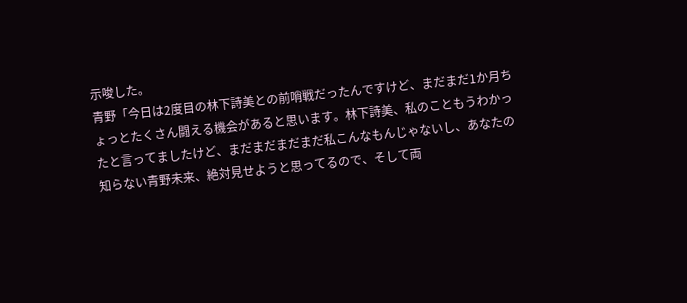示唆した。
青野「今日は2度目の林下詩美との前哨戦だったんですけど、まだまだ1か月ちょっとたくさん闘える機会があると思います。林下詩美、私のこともうわかったと言ってましたけど、まだまだまだまだ私こんなもんじゃないし、あなたの知らない青野未来、絶対見せようと思ってるので、そして両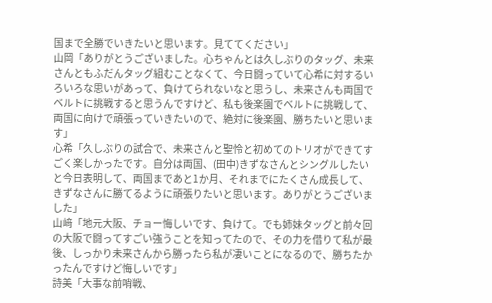国まで全勝でいきたいと思います。見ててください」
山岡「ありがとうございました。心ちゃんとは久しぶりのタッグ、未来さんともふだんタッグ組むことなくて、今日闘っていて心希に対するいろいろな思いがあって、負けてられないなと思うし、未来さんも両国でベルトに挑戦すると思うんですけど、私も後楽園でベルトに挑戦して、両国に向けで頑張っていきたいので、絶対に後楽園、勝ちたいと思います」
心希「久しぶりの試合で、未来さんと聖怜と初めてのトリオができてすごく楽しかったです。自分は両国、(田中)きずなさんとシングルしたいと今日表明して、両国まであと1か月、それまでにたくさん成長して、きずなさんに勝てるように頑張りたいと思います。ありがとうございました」
山﨑「地元大阪、チョー悔しいです、負けて。でも姉妹タッグと前々回の大阪で闘ってすごい強うことを知ってたので、その力を借りて私が最後、しっかり未来さんから勝ったら私が凄いことになるので、勝ちたかったんですけど悔しいです」
詩美「大事な前哨戦、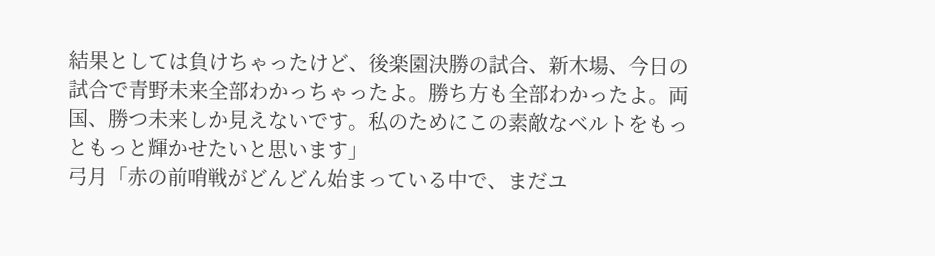結果としては負けちゃったけど、後楽園決勝の試合、新木場、今日の試合で青野未来全部わかっちゃったよ。勝ち方も全部わかったよ。両国、勝つ未来しか見えないです。私のためにこの素敵なベルトをもっともっと輝かせたいと思います」
弓月「赤の前哨戦がどんどん始まっている中で、まだユ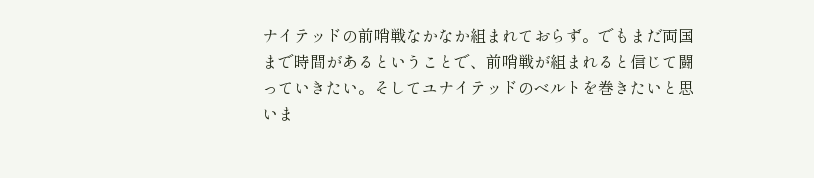ナイテッドの前哨戦なかなか組まれておらず。でもまだ両国まで時間があるということで、前哨戦が組まれると信じて闘っていきたい。そしてユナイテッドのベルトを巻きたいと思いま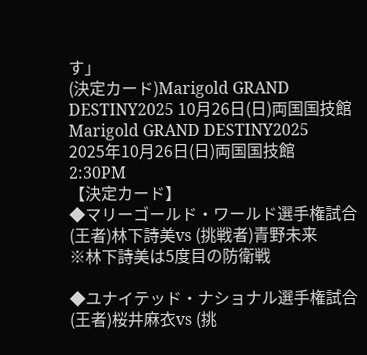す」
(決定カード)Marigold GRAND DESTINY2025 10月26日(日)両国国技館
Marigold GRAND DESTINY2025
2025年10月26日(日)両国国技館
2:30PM
【決定カード】
◆マリーゴールド・ワールド選手権試合
(王者)林下詩美vs (挑戦者)青野未来
※林下詩美は5度目の防衛戦

◆ユナイテッド・ナショナル選手権試合
(王者)桜井麻衣vs (挑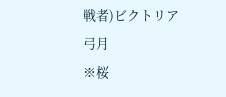戦者)ビクトリア弓月
※桜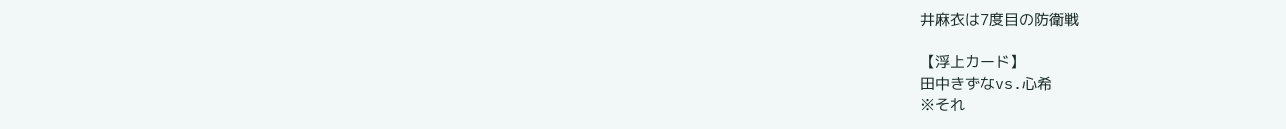井麻衣は7度目の防衛戦

【浮上カード】
田中きずなvs.心希
※それ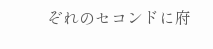ぞれのセコンドに府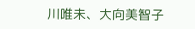川唯未、大向美智子